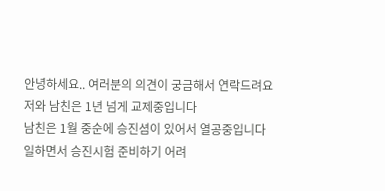안녕하세요.. 여러분의 의견이 궁금해서 연락드려요
저와 남친은 1년 넘게 교제중입니다
남친은 1월 중순에 승진셤이 있어서 열공중입니다
일하면서 승진시험 준비하기 어려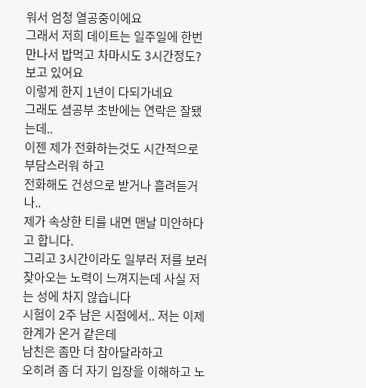워서 엄청 열공중이에요
그래서 저희 데이트는 일주일에 한번 만나서 밥먹고 차마시도 3시간정도? 보고 있어요
이렇게 한지 1년이 다되가네요
그래도 셤공부 초반에는 연락은 잘됐는데..
이젠 제가 전화하는것도 시간적으로 부담스러워 하고
전화해도 건성으로 받거나 흘려듣거나..
제가 속상한 티를 내면 맨날 미안하다고 합니다.
그리고 3시간이라도 일부러 저를 보러 찾아오는 노력이 느껴지는데 사실 저는 성에 차지 않습니다
시험이 2주 남은 시점에서.. 저는 이제 한계가 온거 같은데
남친은 좀만 더 참아달라하고
오히려 좀 더 자기 입장을 이해하고 노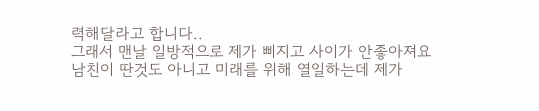력해달라고 합니다..
그래서 맨날 일방적으로 제가 삐지고 사이가 안좋아져요
남친이 딴것도 아니고 미래를 위해 열일하는데 제가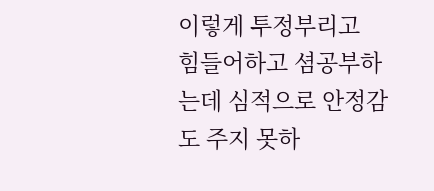이렇게 투정부리고
힘들어하고 셤공부하는데 심적으로 안정감도 주지 못하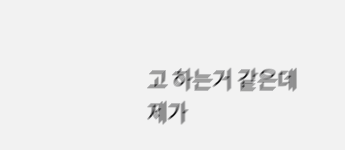고 하는거 같은데
제가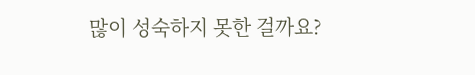많이 성숙하지 못한 걸까요?